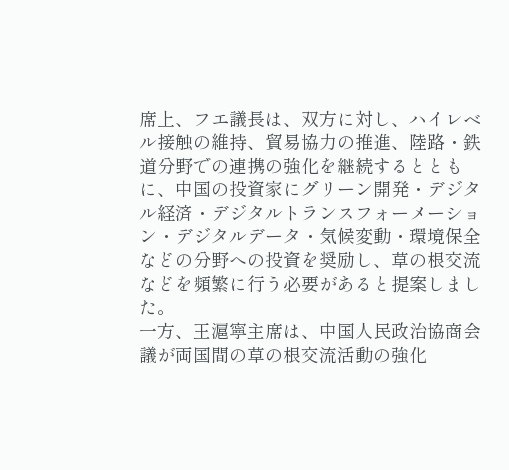席上、フエ議長は、双方に対し、ハイレベル接触の維持、貿易協力の推進、陸路・鉄道分野での連携の強化を継続するとともに、中国の投資家にグリーン開発・デジタル経済・デジタルトランスフォーメーション・デジタルデータ・気候変動・環境保全などの分野への投資を奨励し、草の根交流などを頻繁に行う必要があると提案しました。
一方、王滬寧主席は、中国人民政治協商会議が両国間の草の根交流活動の強化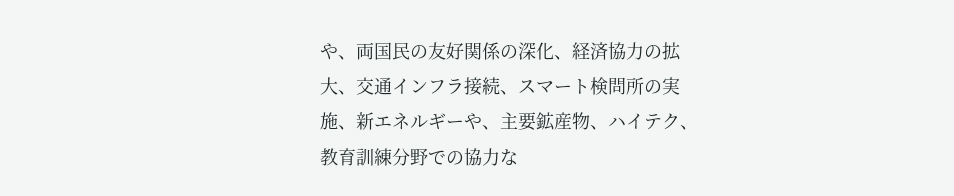や、両国民の友好関係の深化、経済協力の拡大、交通インフラ接続、スマート検問所の実施、新エネルギーや、主要鉱産物、ハイテク、教育訓練分野での協力な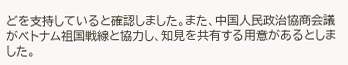どを支持していると確認しました。また、中国人民政治協商会議がベトナム祖国戦線と協力し、知見を共有する用意があるとしました。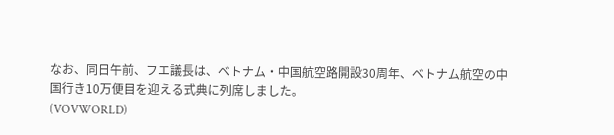なお、同日午前、フエ議長は、ベトナム・中国航空路開設30周年、ベトナム航空の中国行き10万便目を迎える式典に列席しました。
(VOVWORLD)